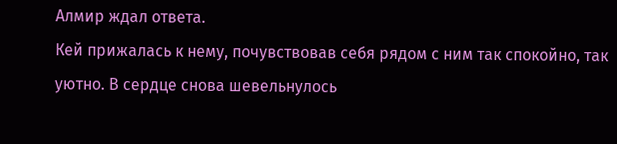Алмир ждал ответа.
Кей прижалась к нему, почувствовав себя рядом с ним так спокойно, так уютно. В сердце снова шевельнулось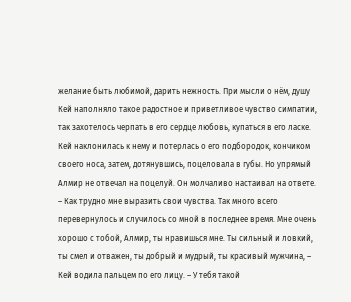желание быть любимой, дарить нежность. При мысли о нём, душу Кей наполняло такое радостное и приветливое чувство симпатии, так захотелось черпать в его сердце любовь, купаться в его ласке.
Кей наклонилась к нему и потерлась о его подбородок, кончиком своего носа, затем, дотянувшись, поцеловала в губы. Но упрямый Алмир не отвечал на поцелуй. Он молчаливо настаивал на ответе.
– Как трудно мне выразить свои чувства. Так много всего перевернулось и случилось со мной в последнее время. Мне очень хорошо с тобой, Алмир, ты нравишься мне. Ты сильный и ловкий, ты смел и отважен, ты добрый и мудрый, ты красивый мужчина, – Кей водила пальцем по его лицу. – У тебя такой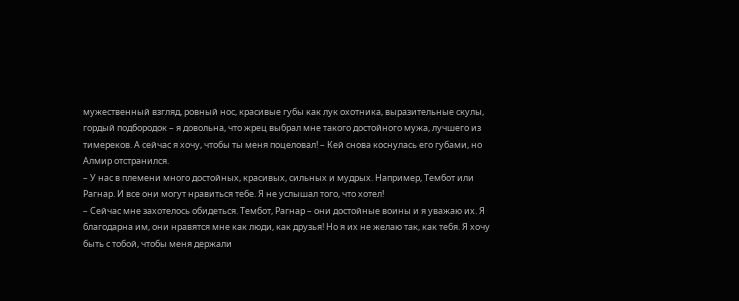мужественный взгляд, ровный нос, красивые губы как лук охотника, выразительные скулы, гордый подбородок – я довольна, что жрец выбрал мне такого достойного мужа, лучшего из тимереков. А сейчас я хочу, чтобы ты меня поцеловал! – Кей снова коснулась его губами, но Алмир отстранился.
– У нас в племени много достойных, красивых, сильных и мудрых. Например, Тембот или Рагнар. И все они могут нравиться тебе. Я не услышал того, что хотел!
– Сейчас мне захотелось обидеться. Тембот, Рагнар – они достойные воины и я уважаю их. Я благодарна им, они нравятся мне как люди, как друзья! Но я их не желаю так, как тебя. Я хочу быть с тобой, чтобы меня держали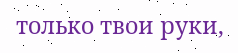только твои руки,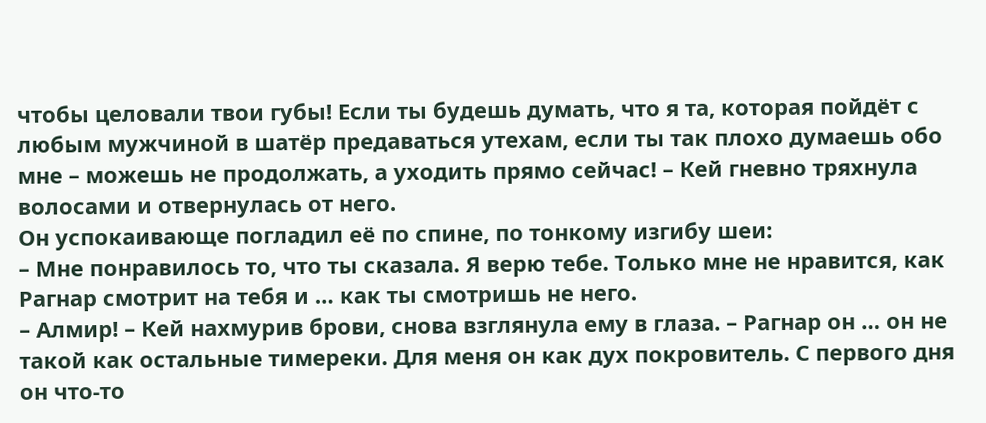чтобы целовали твои губы! Если ты будешь думать, что я та, которая пойдёт с любым мужчиной в шатёр предаваться утехам, если ты так плохо думаешь обо мне – можешь не продолжать, а уходить прямо сейчас! – Кей гневно тряхнула волосами и отвернулась от него.
Он успокаивающе погладил её по спине, по тонкому изгибу шеи:
– Мне понравилось то, что ты сказала. Я верю тебе. Только мне не нравится, как Рагнар смотрит на тебя и … как ты смотришь не него.
– Алмир! – Кей нахмурив брови, снова взглянула ему в глаза. – Рагнар он … он не такой как остальные тимереки. Для меня он как дух покровитель. С первого дня он что-то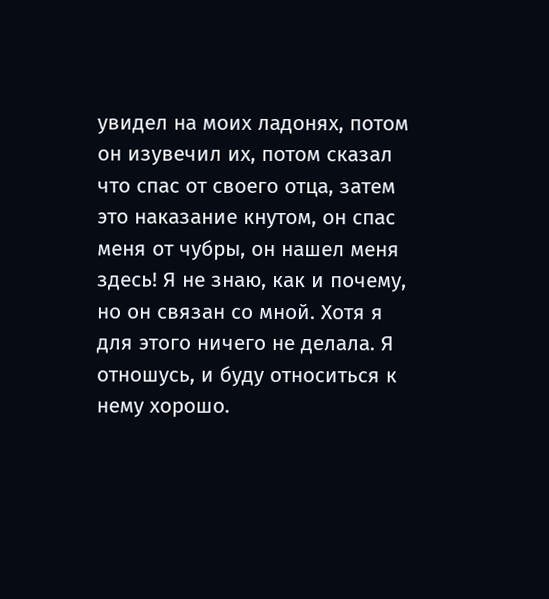увидел на моих ладонях, потом он изувечил их, потом сказал что спас от своего отца, затем это наказание кнутом, он спас меня от чубры, он нашел меня здесь! Я не знаю, как и почему, но он связан со мной. Хотя я для этого ничего не делала. Я отношусь, и буду относиться к нему хорошо.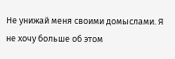Не унижай меня своими домыслами. Я не хочу больше об этом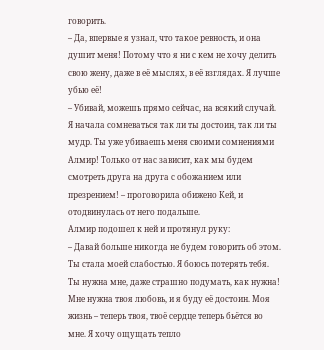говорить.
– Да, впервые я узнал, что такое ревность, и она душит меня! Потому что я ни с кем не хочу делить свою жену, даже в её мыслях, в её взглядах. Я лучше убью её!
– Убивай, можешь прямо сейчас, на всякий случай. Я начала сомневаться так ли ты достоин, так ли ты мудр. Ты уже убиваешь меня своими сомнениями Алмир! Только от нас зависит, как мы будем смотреть друга на друга с обожанием или презрением! – проговорила обижено Кей, и отодвинулась от него подальше.
Алмир подошел к ней и протянул руку:
– Давай больше никогда не будем говорить об этом. Ты стала моей слабостью. Я боюсь потерять тебя. Ты нужна мне, даже страшно подумать, как нужна! Мне нужна твоя любовь, и я буду её достоин. Моя жизнь – теперь твоя, твоё сердце теперь бьётся во мне. Я хочу ощущать тепло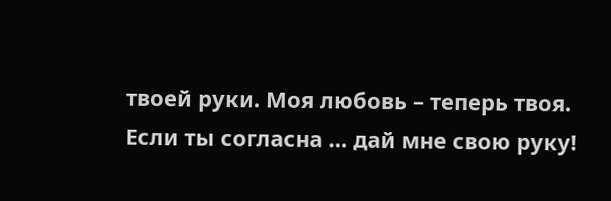твоей руки. Моя любовь – теперь твоя. Если ты согласна … дай мне свою руку!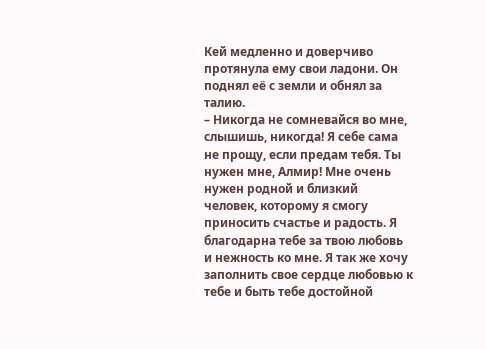Кей медленно и доверчиво протянула ему свои ладони. Он поднял её с земли и обнял за талию.
– Никогда не сомневайся во мне, слышишь, никогда! Я себе сама не прощу, если предам тебя. Ты нужен мне, Алмир! Мне очень нужен родной и близкий человек, которому я смогу приносить счастье и радость. Я благодарна тебе за твою любовь и нежность ко мне. Я так же хочу заполнить свое сердце любовью к тебе и быть тебе достойной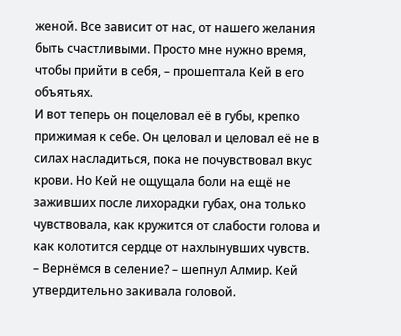женой. Все зависит от нас, от нашего желания быть счастливыми. Просто мне нужно время, чтобы прийти в себя, – прошептала Кей в его объятьях.
И вот теперь он поцеловал её в губы, крепко прижимая к себе. Он целовал и целовал её не в силах насладиться, пока не почувствовал вкус крови. Но Кей не ощущала боли на ещё не заживших после лихорадки губах, она только чувствовала, как кружится от слабости голова и как колотится сердце от нахлынувших чувств.
– Вернёмся в селение? – шепнул Алмир. Кей утвердительно закивала головой.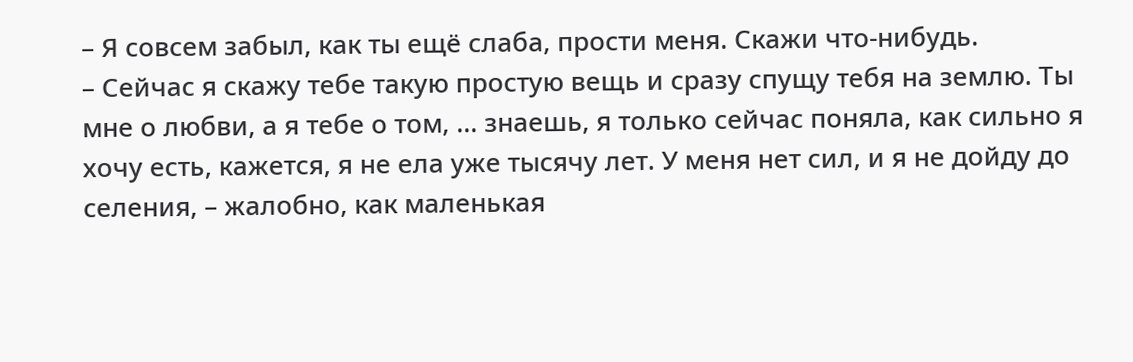– Я совсем забыл, как ты ещё слаба, прости меня. Скажи что-нибудь.
– Сейчас я скажу тебе такую простую вещь и сразу спущу тебя на землю. Ты мне о любви, а я тебе о том, … знаешь, я только сейчас поняла, как сильно я хочу есть, кажется, я не ела уже тысячу лет. У меня нет сил, и я не дойду до селения, – жалобно, как маленькая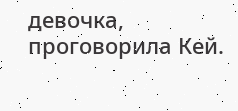девочка, проговорила Кей.